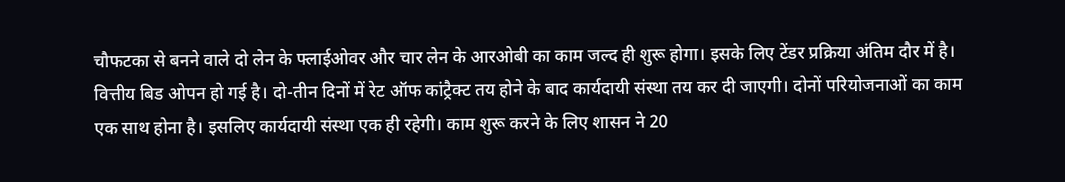चौफटका से बनने वाले दो लेन के फ्लाईओवर और चार लेन के आरओबी का काम जल्द ही शुरू होगा। इसके लिए टेंडर प्रक्रिया अंतिम दौर में है। वित्तीय बिड ओपन हो गई है। दो-तीन दिनों में रेट ऑफ कांट्रैक्ट तय होने के बाद कार्यदायी संस्था तय कर दी जाएगी। दोनों परियोजनाओं का काम एक साथ होना है। इसलिए कार्यदायी संस्था एक ही रहेगी। काम शुरू करने के लिए शासन ने 20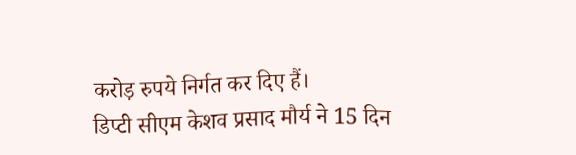करोड़ रुपये निर्गत कर दिए हैं।
डिप्टी सीएम केशव प्रसाद मौर्य ने 15 दिन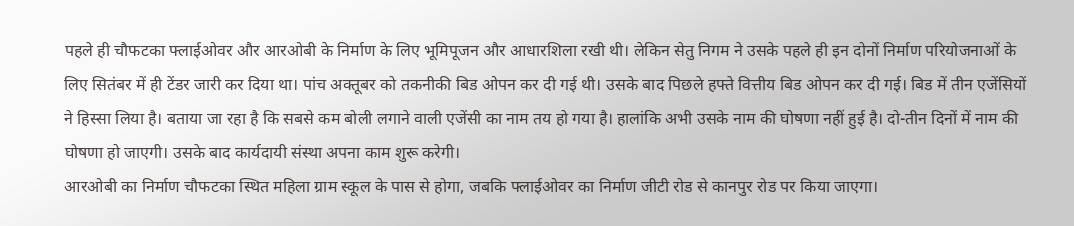पहले ही चौफटका फ्लाईओवर और आरओबी के निर्माण के लिए भूमिपूजन और आधारशिला रखी थी। लेकिन सेतु निगम ने उसके पहले ही इन दोनों निर्माण परियोजनाओं के लिए सितंबर में ही टेंडर जारी कर दिया था। पांच अक्तूबर को तकनीकी बिड ओपन कर दी गई थी। उसके बाद पिछले हफ्ते वित्तीय बिड ओपन कर दी गई। बिड में तीन एजेंसियों ने हिस्सा लिया है। बताया जा रहा है कि सबसे कम बोली लगाने वाली एजेंसी का नाम तय हो गया है। हालांकि अभी उसके नाम की घोषणा नहीं हुई है। दो-तीन दिनों में नाम की घोषणा हो जाएगी। उसके बाद कार्यदायी संस्था अपना काम शुरू करेगी।
आरओबी का निर्माण चौफटका स्थित महिला ग्राम स्कूल के पास से होगा, जबकि फ्लाईओवर का निर्माण जीटी रोड से कानपुर रोड पर किया जाएगा।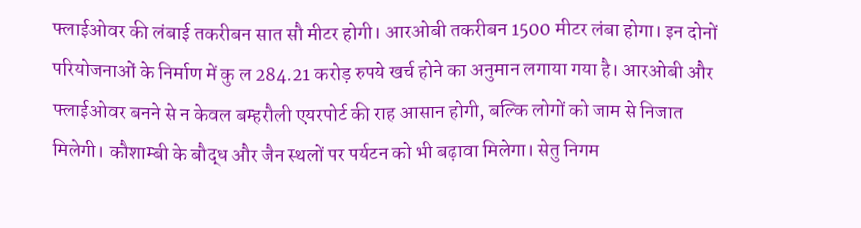फ्लाईओवर की लंबाई तकरीबन सात सौ मीटर होगी। आरओबी तकरीबन 1500 मीटर लंबा होगा। इन दोनों परियोजनाओं के निर्माण में कु ल 284.21 करोड़ रुपये खर्च होने का अनुमान लगाया गया है। आरओबी और फ्लाईओवर बनने से न केवल बम्हरौली एयरपोर्ट की राह आसान होगी, बल्कि लोगों को जाम से निजात मिलेगी। कौशाम्बी के बौद्ध और जैन स्थलों पर पर्यटन को भी बढ़ावा मिलेगा। सेतु निगम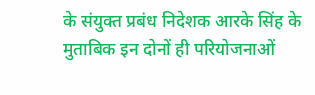के संयुक्त प्रबंध निदेशक आरके सिंह के मुताबिक इन दोनों ही परियोजनाओं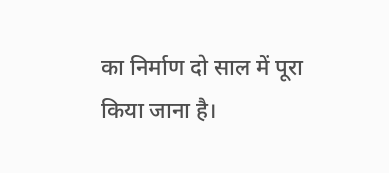का निर्माण दो साल में पूरा किया जाना है।